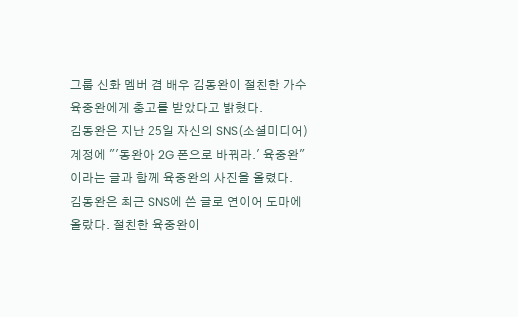그룹 신화 멤버 겸 배우 김동완이 절친한 가수 육중완에게 충고를 받았다고 밝혔다.
김동완은 지난 25일 자신의 SNS(소셜미디어) 계정에 "'동완아 2G 폰으로 바꿔라.' 육중완"이라는 글과 함께 육중완의 사진을 올렸다.
김동완은 최근 SNS에 쓴 글로 연이어 도마에 올랐다. 절친한 육중완이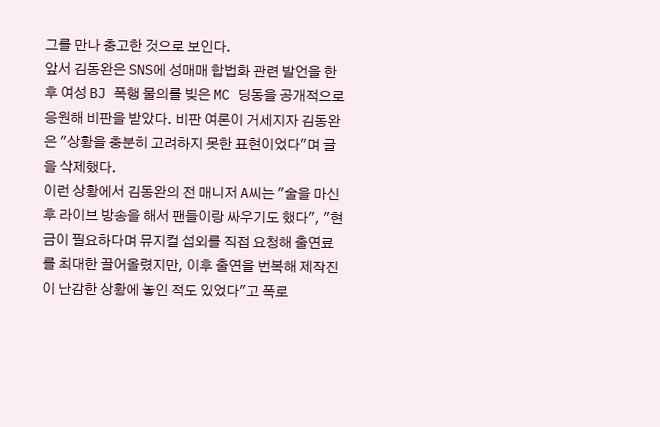그를 만나 충고한 것으로 보인다.
앞서 김동완은 SNS에 성매매 합법화 관련 발언을 한 후 여성 BJ 폭행 물의를 빚은 MC 딩동을 공개적으로 응원해 비판을 받았다. 비판 여론이 거세지자 김동완은 "상황을 충분히 고려하지 못한 표현이었다"며 글을 삭제했다.
이런 상황에서 김동완의 전 매니저 A씨는 "술을 마신 후 라이브 방송을 해서 팬들이랑 싸우기도 했다", "현금이 필요하다며 뮤지컬 섭외를 직접 요청해 출연료를 최대한 끌어올렸지만, 이후 출연을 번복해 제작진이 난감한 상황에 놓인 적도 있었다"고 폭로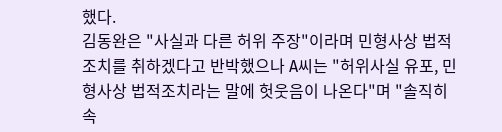했다.
김동완은 "사실과 다른 허위 주장"이라며 민형사상 법적 조치를 취하겠다고 반박했으나 A씨는 "허위사실 유포, 민형사상 법적조치라는 말에 헛웃음이 나온다"며 "솔직히 속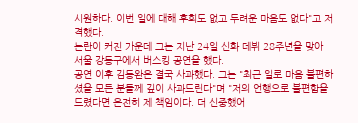시원하다. 이번 일에 대해 후회도 없고 두려운 마음도 없다"고 저격했다.
논란이 커진 가운데 그는 지난 24일 신화 데뷔 28주년을 맞아 서울 강동구에서 버스킹 공연을 했다.
공연 이후 김동완은 결국 사과했다. 그는 "최근 일로 마음 불편하셨을 모든 분들께 깊이 사과드린다"며 "저의 언행으로 불편함을 드렸다면 온전히 제 책임이다. 더 신중했어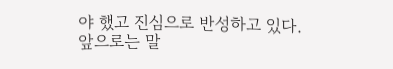야 했고 진심으로 반성하고 있다. 앞으로는 말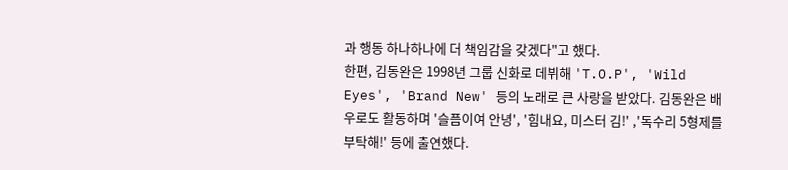과 행동 하나하나에 더 책임감을 갖겠다"고 했다.
한편, 김동완은 1998년 그룹 신화로 데뷔해 'T.O.P', 'Wild Eyes', 'Brand New' 등의 노래로 큰 사랑을 받았다. 김동완은 배우로도 활동하며 '슬픔이여 안녕', '힘내요, 미스터 김!' ,'독수리 5형제를 부탁해!' 등에 출연했다.